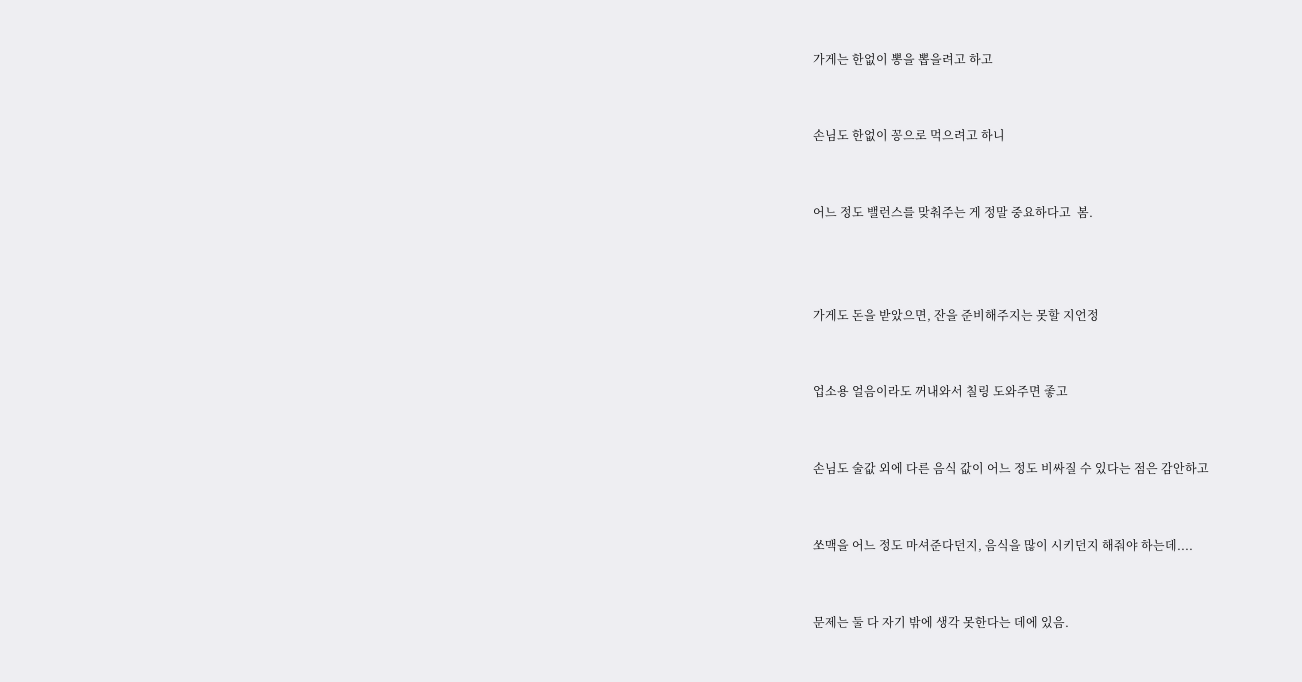가게는 한없이 뽕을 뽑을려고 하고


손님도 한없이 꽁으로 먹으려고 하니


어느 정도 밸런스를 맞춰주는 게 정말 중요하다고  봄.



가게도 돈을 받았으면, 잔을 준비해주지는 못할 지언정


업소용 얼음이라도 꺼내와서 칠링 도와주면 좋고


손님도 술값 외에 다른 음식 값이 어느 정도 비싸질 수 있다는 점은 감안하고


쏘맥을 어느 정도 마셔준다던지, 음식을 많이 시키던지 해줘야 하는데....


문제는 둘 다 자기 밖에 생각 못한다는 데에 있음.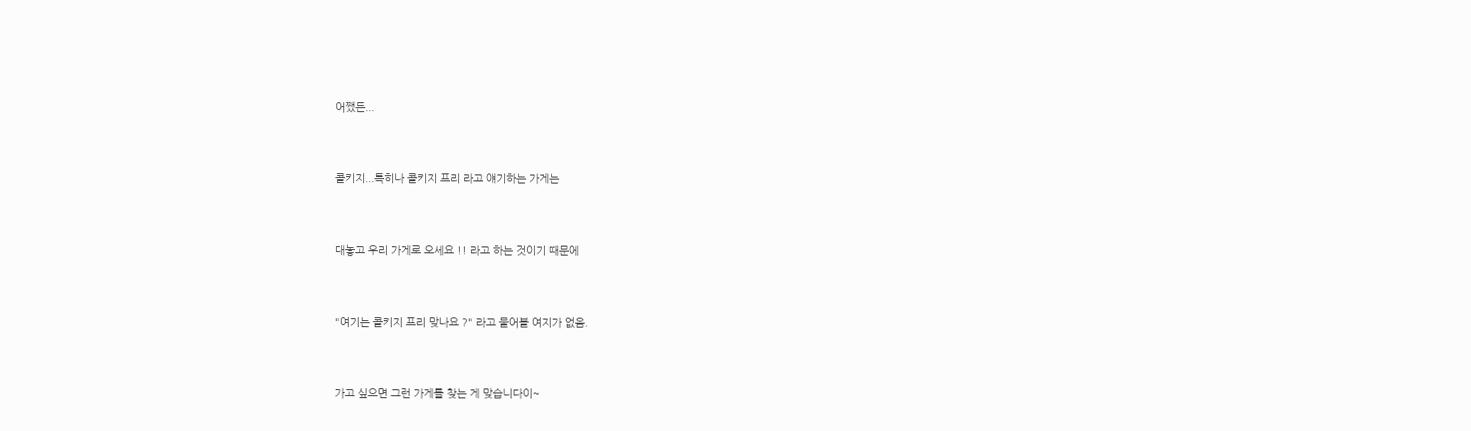어쨌든...


콜키지...특히나 콜키지 프리 라고 얘기하는 가게는


대놓고 우리 가게로 오세요 !! 라고 하는 것이기 때문에


"여기는 콜키지 프리 맞나요 ?" 라고 물어볼 여지가 없음.


가고 싶으면 그런 가게를 찾는 게 맞습니다이~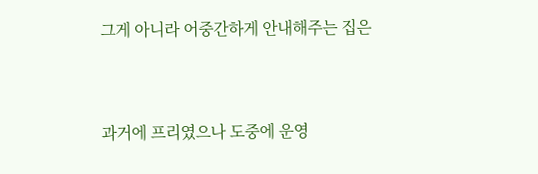그게 아니라 어중간하게 안내해주는 집은


과거에 프리였으나 도중에 운영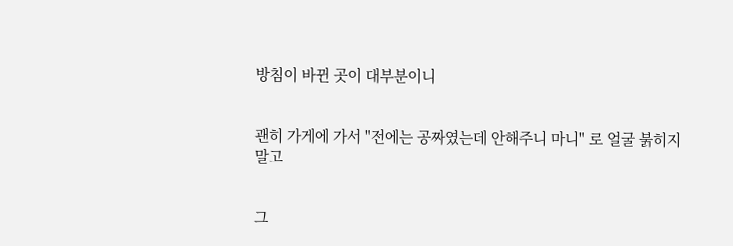방침이 바뀐 곳이 대부분이니


괜히 가게에 가서 "전에는 공짜였는데 안해주니 마니" 로 얼굴 붉히지 말고


그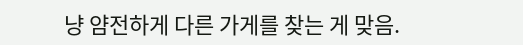냥 얌전하게 다른 가게를 찾는 게 맞음.